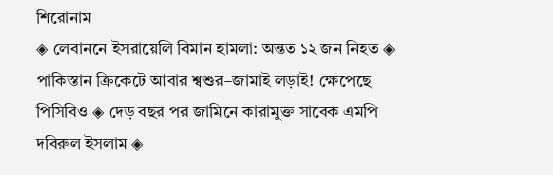শিরোনাম
◈ লেবাননে ইসরায়েলি বিমান হামলা: অন্তত ১২ জন নিহত ◈ পাকিস্তান ক্রিকেটে আবার শ্বশুর–জামাই লড়াই! ক্ষে‌পে‌ছে পি‌সিবিও ◈ দেড় বছর পর জামিনে কারামুক্ত সাবেক এমপি দবিরুল ইসলাম ◈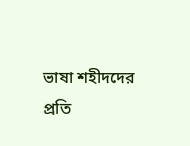ভাষা শহীদদের প্রতি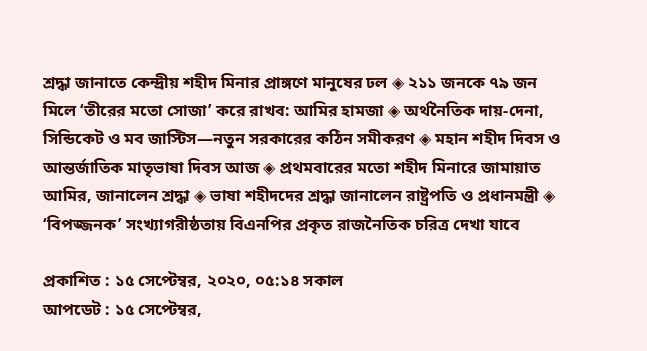শ্রদ্ধা জানাতে কেন্দ্রীয় শহীদ মিনার প্রাঙ্গণে মানুষের ঢল ◈ ২১১ জনকে ৭৯ জন মিলে ‘তীরের মতো সোজা’ করে রাখব: আমির হামজা ◈ অর্থনৈতিক দায়-দেনা, সিন্ডিকেট ও মব জাস্টিস—নতুন সরকারের কঠিন সমীকরণ ◈ মহান শহীদ দিবস ও আন্তর্জাতিক মাতৃভাষা দিবস আজ ◈ প্রথমবারের মতো শহীদ মিনারে জামায়াত আমির, জানালেন শ্রদ্ধা ◈ ভাষা শহীদদের শ্রদ্ধা জানালেন রাষ্ট্রপতি ও প্রধানমন্ত্রী ◈ ‘বিপজ্জনক’ সংখ্যাগরীষ্ঠতায় বিএনপির প্রকৃত রাজনৈতিক চরিত্র দেখা যাবে

প্রকাশিত : ১৫ সেপ্টেম্বর, ২০২০, ০৫:১৪ সকাল
আপডেট : ১৫ সেপ্টেম্বর,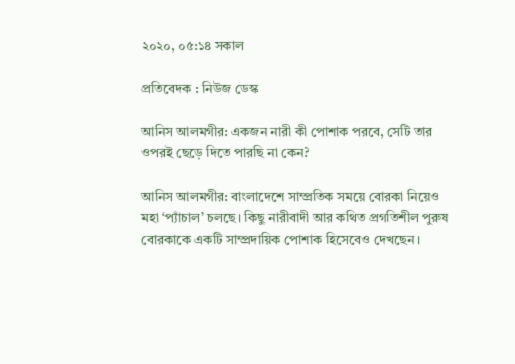২০২০, ০৫:১৪ সকাল

প্রতিবেদক : নিউজ ডেস্ক

আনিস আলমগীর: একজন নারী কী পোশাক পরবে, সেটি তার ওপরই ছেড়ে দিতে পারছি না কেন?

আনিস আলমগীর: বাংলাদেশে সাম্প্রতিক সময়ে বোরকা নিয়েও মহা ‘প্যাঁচাল’ চলছে। কিছু নারীবাদী আর কথিত প্রগতিশীল পুরুষ বোরকাকে একটি সাম্প্রদায়িক পোশাক হিসেবেও দেখছেন।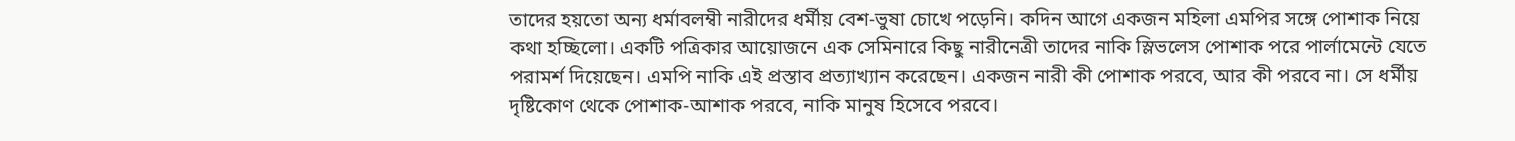তাদের হয়তো অন্য ধর্মাবলম্বী নারীদের ধর্মীয় বেশ-ভুষা চোখে পড়েনি। কদিন আগে একজন মহিলা এমপির সঙ্গে পোশাক নিয়ে কথা হচ্ছিলো। একটি পত্রিকার আয়োজনে এক সেমিনারে কিছু নারীনেত্রী তাদের নাকি স্লিভলেস পোশাক পরে পার্লামেন্টে যেতে পরামর্শ দিয়েছেন। এমপি নাকি এই প্রস্তাব প্রত্যাখ্যান করেছেন। একজন নারী কী পোশাক পরবে, আর কী পরবে না। সে ধর্মীয় দৃষ্টিকোণ থেকে পোশাক-আশাক পরবে, নাকি মানুষ হিসেবে পরবে।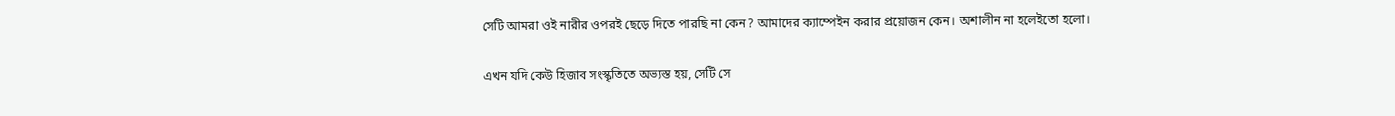সেটি আমরা ওই নারীর ওপরই ছেড়ে দিতে পারছি না কেন? আমাদের ক্যাম্পেইন করার প্রয়োজন কেন। অশালীন না হলেইতো হলো।

এখন যদি কেউ হিজাব সংস্কৃতিতে অভ্যস্ত হয়, সেটি সে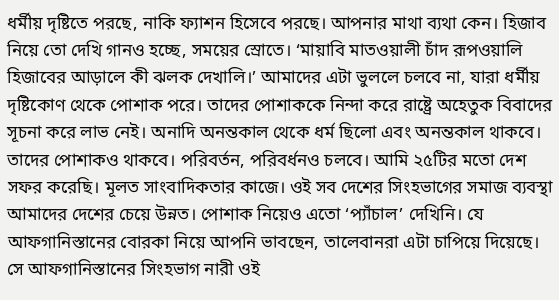ধর্মীয় দৃষ্টিতে পরছে, নাকি ফ্যাশন হিসেবে পরছে। আপনার মাথা ব্যথা কেন। হিজাব নিয়ে তো দেখি গানও হচ্ছে, সময়ের স্রোতে। ‘মায়াবি মাতওয়ালী চাঁদ রূপওয়ালি হিজাবের আড়ালে কী ঝলক দেখালি।’ আমাদের এটা ভুললে চলবে না, যারা ধর্মীয় দৃষ্টিকোণ থেকে পোশাক পরে। তাদের পোশাককে নিন্দা করে রাষ্ট্রে অহেতুক বিবাদের সূচনা করে লাভ নেই। অনাদি অনন্তকাল থেকে ধর্ম ছিলো এবং অনন্তকাল থাকবে। তাদের পোশাকও থাকবে। পরিবর্তন, পরিবর্ধনও চলবে। আমি ২৫টির মতো দেশ সফর করেছি। মূলত সাংবাদিকতার কাজে। ওই সব দেশের সিংহভাগের সমাজ ব্যবস্থা আমাদের দেশের চেয়ে উন্নত। পোশাক নিয়েও এতো ‘প্যাঁচাল’ দেখিনি। যে আফগানিস্তানের বোরকা নিয়ে আপনি ভাবছেন, তালেবানরা এটা চাপিয়ে দিয়েছে। সে আফগানিস্তানের সিংহভাগ নারী ওই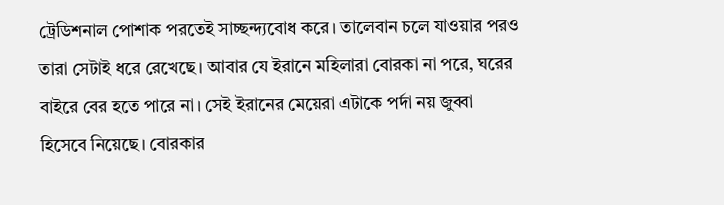ট্রেডিশনাল পোশাক পরতেই সাচ্ছন্দ্যবোধ করে। তালেবান চলে যাওয়ার পরও তারা সেটাই ধরে রেখেছে। আবার যে ইরানে মহিলারা বোরকা না পরে, ঘরের বাইরে বের হতে পারে না। সেই ইরানের মেয়েরা এটাকে পর্দা নয় জুব্বা হিসেবে নিয়েছে। বোরকার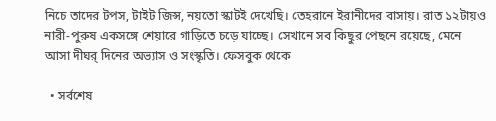নিচে তাদের টপস, টাইট জিন্স, নয়তো স্কাটই দেখেছি। তেহরানে ইরানীদের বাসায়। রাত ১২টায়ও নারী-পুরুষ একসঙ্গে শেয়ারে গাড়িতে চড়ে যাচ্ছে। সেখানে সব কিছুর পেছনে রয়েছে, মেনে আসা দীঘর্ দিনের অভ্যাস ও সংস্কৃতি। ফেসবুক থেকে

  • সর্বশেষ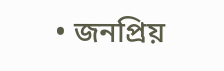• জনপ্রিয়